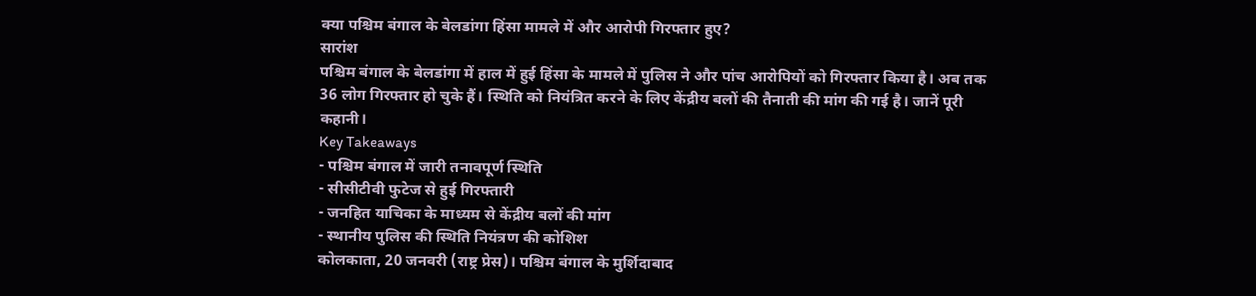क्या पश्चिम बंगाल के बेलडांगा हिंसा मामले में और आरोपी गिरफ्तार हुए?
सारांश
पश्चिम बंगाल के बेलडांगा में हाल में हुई हिंसा के मामले में पुलिस ने और पांच आरोपियों को गिरफ्तार किया है। अब तक 36 लोग गिरफ्तार हो चुके हैं। स्थिति को नियंत्रित करने के लिए केंद्रीय बलों की तैनाती की मांग की गई है। जानें पूरी कहानी।
Key Takeaways
- पश्चिम बंगाल में जारी तनावपूर्ण स्थिति
- सीसीटीवी फुटेज से हुई गिरफ्तारी
- जनहित याचिका के माध्यम से केंद्रीय बलों की मांग
- स्थानीय पुलिस की स्थिति नियंत्रण की कोशिश
कोलकाता, 20 जनवरी (राष्ट्र प्रेस)। पश्चिम बंगाल के मुर्शिदाबाद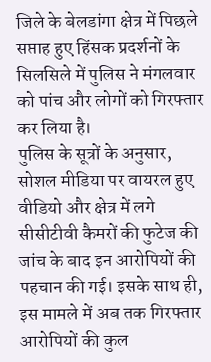जिले के बेलडांगा क्षेत्र में पिछले सप्ताह हुए हिंसक प्रदर्शनों के सिलसिले में पुलिस ने मंगलवार को पांच और लोगों को गिरफ्तार कर लिया है।
पुलिस के सूत्रों के अनुसार, सोशल मीडिया पर वायरल हुए वीडियो और क्षेत्र में लगे सीसीटीवी कैमरों की फुटेज की जांच के बाद इन आरोपियों की पहचान की गई। इसके साथ ही, इस मामले में अब तक गिरफ्तार आरोपियों की कुल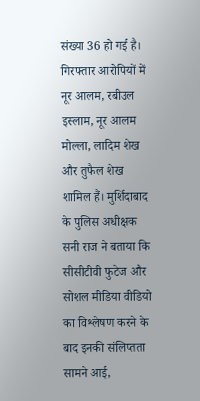संख्या 36 हो गई है।
गिरफ्तार आरोपियों में नूर आलम, रबीउल इस्लाम, नूर आलम मोल्ला, लादिम शेख और तुफैल शेख शामिल हैं। मुर्शिदाबाद के पुलिस अधीक्षक सनी राज ने बताया कि सीसीटीवी फुटेज और सोशल मीडिया वीडियो का विश्लेषण करने के बाद इनकी संलिप्तता सामने आई,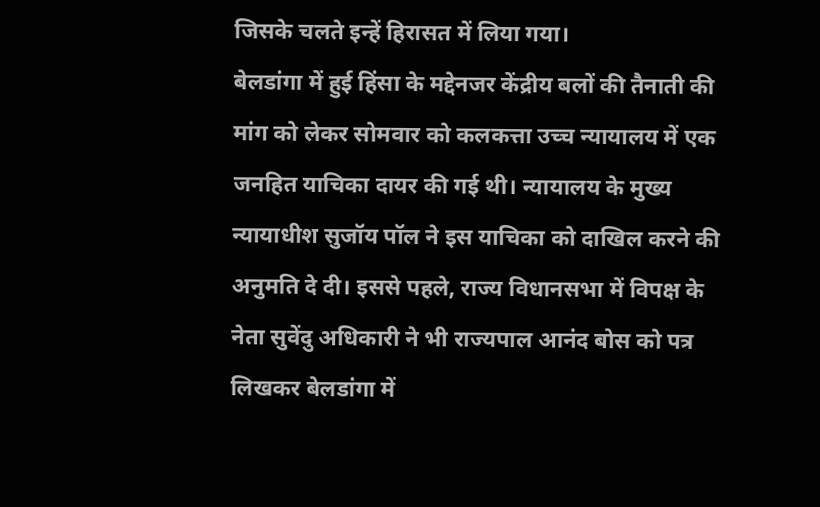जिसके चलते इन्हें हिरासत में लिया गया।
बेलडांगा में हुई हिंसा के मद्देनजर केंद्रीय बलों की तैनाती की मांग को लेकर सोमवार को कलकत्ता उच्च न्यायालय में एक जनहित याचिका दायर की गई थी। न्यायालय के मुख्य न्यायाधीश सुजॉय पॉल ने इस याचिका को दाखिल करने की अनुमति दे दी। इससे पहले, राज्य विधानसभा में विपक्ष के नेता सुवेंदु अधिकारी ने भी राज्यपाल आनंद बोस को पत्र लिखकर बेलडांगा में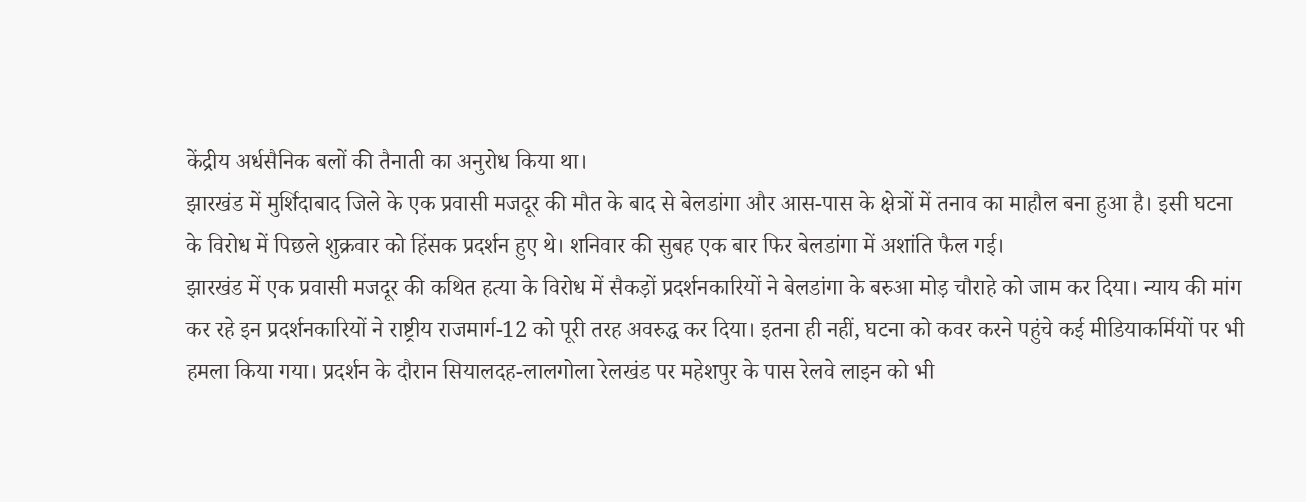केंद्रीय अर्धसैनिक बलों की तैनाती का अनुरोध किया था।
झारखंड में मुर्शिदाबाद जिले के एक प्रवासी मजदूर की मौत के बाद से बेलडांगा और आस-पास के क्षेत्रों में तनाव का माहौल बना हुआ है। इसी घटना के विरोध में पिछले शुक्रवार को हिंसक प्रदर्शन हुए थे। शनिवार की सुबह एक बार फिर बेलडांगा में अशांति फैल गई।
झारखंड में एक प्रवासी मजदूर की कथित हत्या के विरोध में सैकड़ों प्रदर्शनकारियों ने बेलडांगा के बरुआ मोड़ चौराहे को जाम कर दिया। न्याय की मांग कर रहे इन प्रदर्शनकारियों ने राष्ट्रीय राजमार्ग-12 को पूरी तरह अवरुद्ध कर दिया। इतना ही नहीं, घटना को कवर करने पहुंचे कई मीडियाकर्मियों पर भी हमला किया गया। प्रदर्शन के दौरान सियालदह-लालगोला रेलखंड पर महेशपुर के पास रेलवे लाइन को भी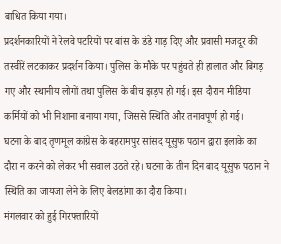बाधित किया गया।
प्रदर्शनकारियों ने रेलवे पटरियों पर बांस के डंडे गाड़ दिए और प्रवासी मजदूर की तस्वीरें लटकाकर प्रदर्शन किया। पुलिस के मौके पर पहुंचते ही हालात और बिगड़ गए और स्थानीय लोगों तथा पुलिस के बीच झड़प हो गई। इस दौरान मीडिया कर्मियों को भी निशाना बनाया गया, जिससे स्थिति और तनावपूर्ण हो गई।
घटना के बाद तृणमूल कांग्रेस के बहरामपुर सांसद यूसुफ पठान द्वारा इलाके का दौरा न करने को लेकर भी सवाल उठते रहे। घटना के तीन दिन बाद यूसुफ पठान ने स्थिति का जायजा लेने के लिए बेलडांगा का दौरा किया।
मंगलवार को हुई गिरफ्तारियों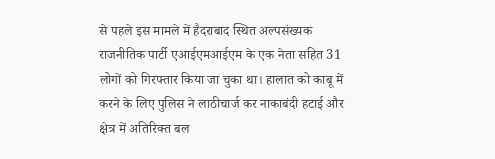से पहले इस मामले में हैदराबाद स्थित अल्पसंख्यक राजनीतिक पार्टी एआईएमआईएम के एक नेता सहित 31 लोगों को गिरफ्तार किया जा चुका था। हालात को काबू में करने के लिए पुलिस ने लाठीचार्ज कर नाकाबंदी हटाई और क्षेत्र में अतिरिक्त बल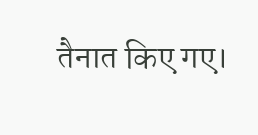तैनात किए गए।